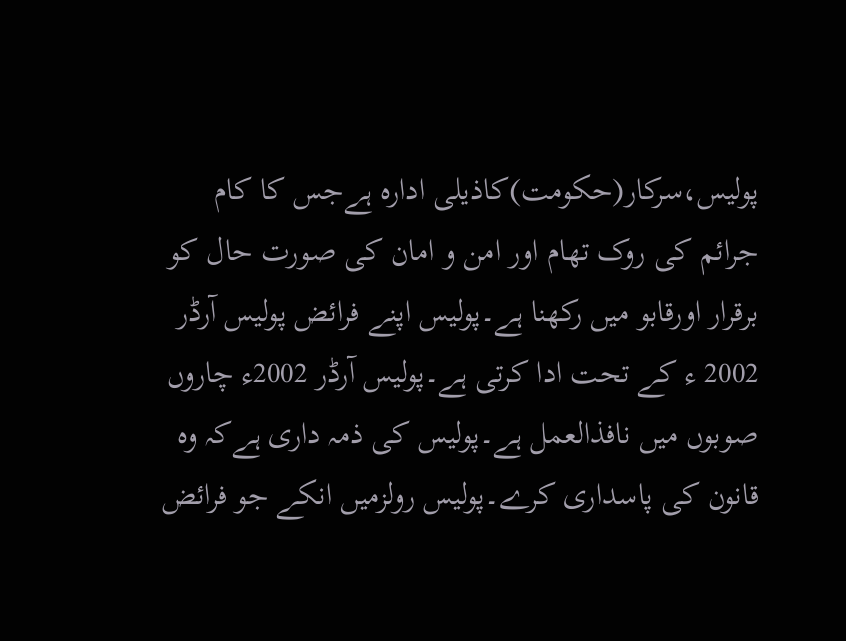پولیس،سرکار(حکومت)کاذیلی ادارہ ہےجس کا کام جرائم کی روک تھام اور امن و امان کی صورت حال کو برقرار اورقابو میں رکھنا ہے۔پولیس اپنے فرائض پولیس آرڈر 2002 ء کے تحت ادا کرتی ہے۔پولیس آرڈر 2002ء چاروں صوبوں میں نافذالعمل ہے۔پولیس کی ذمہ داری ہےکہ وہ قانون کی پاسداری کرے۔پولیس رولزمیں انکے جو فرائض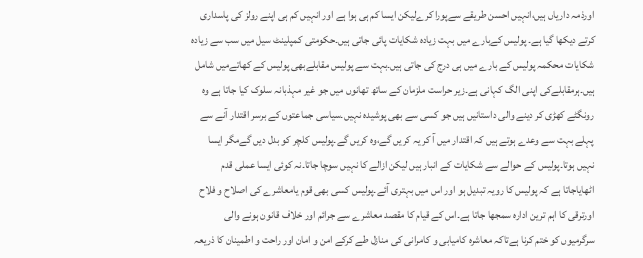اورذمہ داریاں ہیں،انہیں احسن طریقے سےپورا کرےلیکن ایسا کم ہی ہوا ہے اور انہیں کم ہی اپنے رولز کی پاسداری کرتے دیکھا گیا ہے۔ پولیس کےبارے میں بہت زیادہ شکایات پائی جاتی ہیں۔حکومتی کمپلینٹ سیل میں سب سے زیادہ شکایات محکمہ پولیس کے بارے میں ہی درج کی جاتی ہیں۔بہت سے پولیس مقابلےبھی پولیس کے کھاتےمیں شامل ہیں۔ہرمقابلےکی اپنی الگ کہانی ہے۔زیر حراست ملزمان کے ساتھ تھانوں میں جو غیر مہذبانہ سلوک کیا جاتا ہے وہ رونگٹے کھڑی کر دینے والی داستانیں ہیں جو کسی سے بھی پوشیدہ نہیں۔سیاسی جماعتوں کے برسر اقتدار آنے سے پہلے بہت سے وعدے ہوتے ہیں کہ اقتدار میں آ کر یہ کریں گے،وہ کریں گے۔پولیس کلچر کو بدل دیں گےمگر ایسا نہیں ہوتا۔پولیس کے حوالے سے شکایات کے انبار ہیں لیکن ازالے کا نہیں سوچا جاتا۔نہ کوئی ایسا عملی قدم اٹھایاجاتا ہے کہ پولیس کا رویہ تبدیل ہو اور اس میں بہتری آئے۔پولیس کسی بھی قوم یامعاشرے کی اصلاح و فلاح اورترقی کا اہم ترین ادارہ سمجھا جاتا ہے۔اس کے قیام کا مقصد معاشرے سے جرائم اور خلاف قانون ہونے والی سرگرمیوں کو ختم کرنا ہےتاکہ معاشرہ کامیابی و کامرانی کی منازل طے کرکے امن و امان اور راحت و اطمینان کا ذریعہ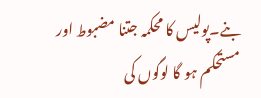بنے۔پولیس کا محکمہ جتنا مضبوط اور مستحکم ہو گا لوگوں کی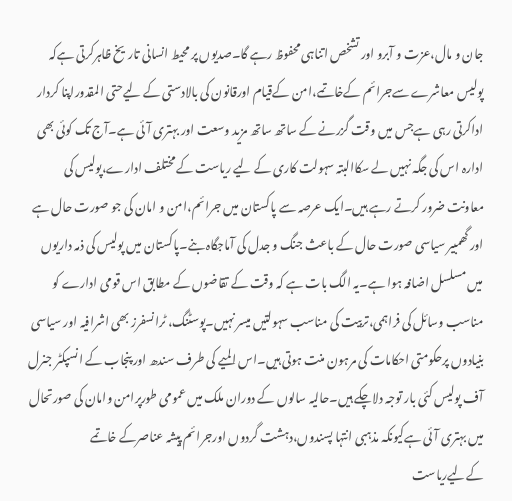جان و مال،عزت و آبرو اور تشخص اتناہی محفوظ رہے گا۔صدیوں پر محیط انسانی تاریخ ظاہرکرتی ہےکہ پولیس معاشرے سےجرائم کےخاتمے،امن کےقیام اورقانون کی بالادستی کے لیےحتی المقدوراپنا کردار اداکرتی رہی ہےجس میں وقت گزرنے کے ساتھ ساتھ مزید وسعت اور بہتری آئی ہے۔آج تک کوئی بھی ادارہ اس کی جگہ نہیں لے سکاالبتہ سہولت کاری کے لیے ریاست کے مختلف ادارے،پولیس کی معاونت ضرور کرتے رہے ہیں۔ایک عرصہ سے پاکستان میں جرائم،امن و امان کی جو صورت حال ہے اور گھمبیر سیاسی صورت حال کے باعث جنگ و جدل کی آماجگاہ بنے۔پاکستان میں پولیس کی ذمہ داریوں میں مسلسل اضافہ ہوا ہے۔یہ الگ بات ہے کہ وقت کے تقاضوں کے مطابق اس قومی ادارے کو مناسب وسائل کی فراہمی،تربیت کی مناسب سہولتیں میسر نہیں۔پوسٹنگ، ٹرانسفرز بھی اشرافیہ اور سیاسی بنیادوں پرحکومتی احکامات کی مرہون منت ہوتی ہیں۔اس المیے کی طرف سندھ اور پنجاب کے انسپکٹر جنرل آف پولیس کئی بار توجہ دلاچکے ہیں۔حالیہ سالوں کے دوران ملک میں عمومی طورپرامن وامان کی صورتحال میں بہتری آئی ہےکیونکہ مذہبی انتہا پسندوں،دہشت گردوں اورجرائم پیشہ عناصرکے خاتمے کےلیےریاست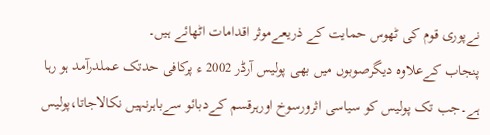نےپوری قوم کی ٹھوس حمایت کے ذریعےموثر اقدامات اٹھائے ہیں۔
پنجاب کےعلاوہ دیگرصوبوں میں بھی پولیس آرڈر 2002 ء پرکافی حدتک عملدرآمد ہو رہا ہے۔جب تک پولیس کو سیاسی اثرورسوخ اورہرقسم کےدبائو سےباہرنہیں نکالاجاتا،پولیس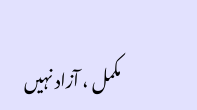مکمل ، آزاد نہیں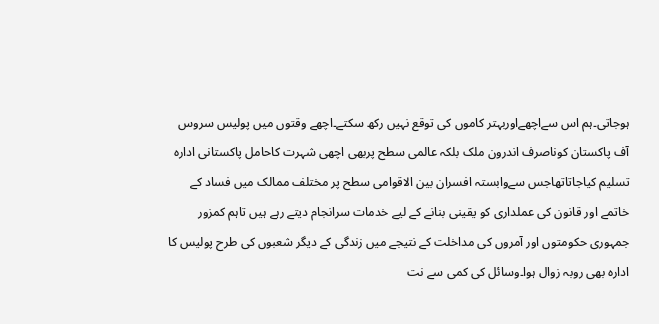ہوجاتی۔ہم اس سےاچھےاوربہتر کاموں کی توقع نہیں رکھ سکتے۔اچھے وقتوں میں پولیس سروس آف پاکستان کوناصرف اندرون ملک بلکہ عالمی سطح پربھی اچھی شہرت کاحامل پاکستانی ادارہ تسلیم کیاجاتاتھاجس سےوابستہ افسران بین الاقوامی سطح پر مختلف ممالک میں فساد کے خاتمے اور قانون کی عملداری کو یقینی بنانے کے لیے خدمات سرانجام دیتے رہے ہیں تاہم کمزور جمہوری حکومتوں اور آمروں کی مداخلت کے نتیجے میں زندگی کے دیگر شعبوں کی طرح پولیس کا ادارہ بھی روبہ زوال ہوا۔وسائل کی کمی سے نت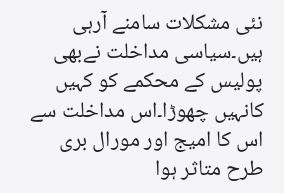نئی مشکلات سامنے آرہی ہیں۔سیاسی مداخلت نےبھی پولیس کے محکمے کو کہیں کانہیں چھوڑا۔اس مداخلت سے اس کا امیج اور مورال بری طرح متاثر ہوا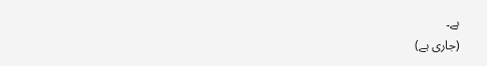ہے۔
(جاری ہے)